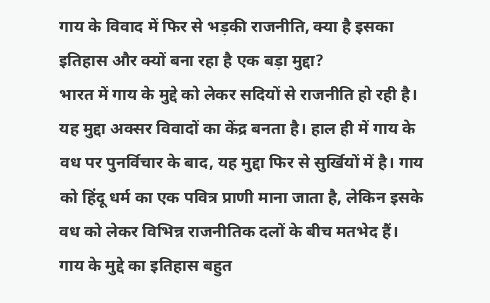गाय के विवाद में फिर से भड़की राजनीति, क्या है इसका इतिहास और क्यों बना रहा है एक बड़ा मुद्दा?
भारत में गाय के मुद्दे को लेकर सदियों से राजनीति हो रही है। यह मुद्दा अक्सर विवादों का केंद्र बनता है। हाल ही में गाय के वध पर पुनर्विचार के बाद, यह मुद्दा फिर से सुर्खियों में है। गाय को हिंदू धर्म का एक पवित्र प्राणी माना जाता है, लेकिन इसके वध को लेकर विभिन्न राजनीतिक दलों के बीच मतभेद हैं।
गाय के मुद्दे का इतिहास बहुत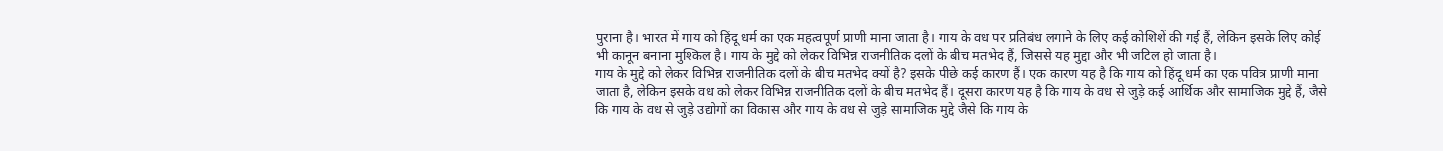पुराना है। भारत में गाय को हिंदू धर्म का एक महत्वपूर्ण प्राणी माना जाता है। गाय के वध पर प्रतिबंध लगाने के लिए कई कोशिशें की गई हैं, लेकिन इसके लिए कोई भी कानून बनाना मुश्किल है। गाय के मुद्दे को लेकर विभिन्न राजनीतिक दलों के बीच मतभेद हैं, जिससे यह मुद्दा और भी जटिल हो जाता है।
गाय के मुद्दे को लेकर विभिन्न राजनीतिक दलों के बीच मतभेद क्यों है? इसके पीछे कई कारण हैं। एक कारण यह है कि गाय को हिंदू धर्म का एक पवित्र प्राणी माना जाता है, लेकिन इसके वध को लेकर विभिन्न राजनीतिक दलों के बीच मतभेद हैं। दूसरा कारण यह है कि गाय के वध से जुड़े कई आर्थिक और सामाजिक मुद्दे हैं, जैसे कि गाय के वध से जुड़े उद्योगों का विकास और गाय के वध से जुड़े सामाजिक मुद्दे जैसे कि गाय के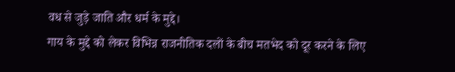वध से जुड़े जाति और धर्म के मुद्दे।
गाय के मुद्दे को लेकर विभिन्न राजनीतिक दलों के बीच मतभेद को दूर करने के लिए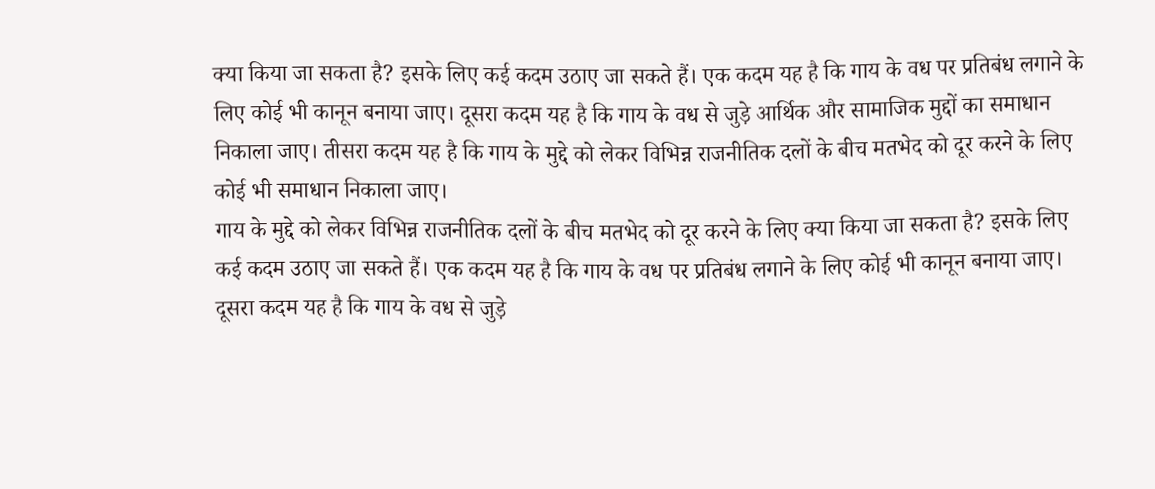क्या किया जा सकता है? इसके लिए कई कदम उठाए जा सकते हैं। एक कदम यह है कि गाय के वध पर प्रतिबंध लगाने के लिए कोई भी कानून बनाया जाए। दूसरा कदम यह है कि गाय के वध से जुड़े आर्थिक और सामाजिक मुद्दों का समाधान निकाला जाए। तीसरा कदम यह है कि गाय के मुद्दे को लेकर विभिन्न राजनीतिक दलों के बीच मतभेद को दूर करने के लिए कोई भी समाधान निकाला जाए।
गाय के मुद्दे को लेकर विभिन्न राजनीतिक दलों के बीच मतभेद को दूर करने के लिए क्या किया जा सकता है? इसके लिए कई कदम उठाए जा सकते हैं। एक कदम यह है कि गाय के वध पर प्रतिबंध लगाने के लिए कोई भी कानून बनाया जाए। दूसरा कदम यह है कि गाय के वध से जुड़े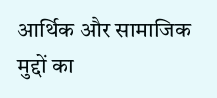आर्थिक और सामाजिक मुद्दों का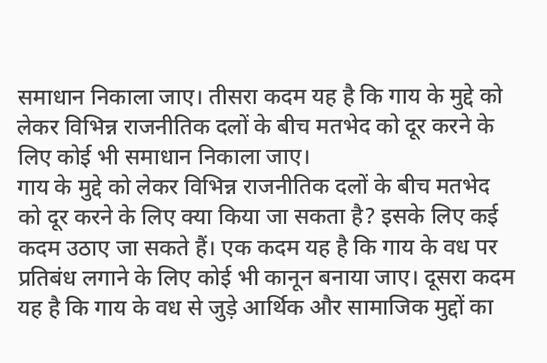समाधान निकाला जाए। तीसरा कदम यह है कि गाय के मुद्दे को लेकर विभिन्न राजनीतिक दलों के बीच मतभेद को दूर करने के लिए कोई भी समाधान निकाला जाए।
गाय के मुद्दे को लेकर विभिन्न राजनीतिक दलों के बीच मतभेद को दूर करने के लिए क्या किया जा सकता है? इसके लिए कई कदम उठाए जा सकते हैं। एक कदम यह है कि गाय के वध पर प्रतिबंध लगाने के लिए कोई भी कानून बनाया जाए। दूसरा कदम यह है कि गाय के वध से जुड़े आर्थिक और सामाजिक मुद्दों का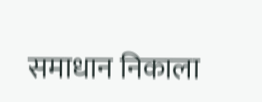समाधान निकाला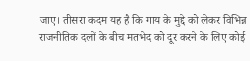जाए। तीसरा कदम यह है कि गाय के मुद्दे को लेकर विभिन्न राजनीतिक दलों के बीच मतभेद को दूर करने के लिए कोई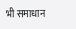भी समाधान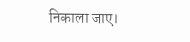निकाला जाए।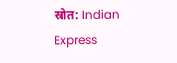स्रोत: Indian Express